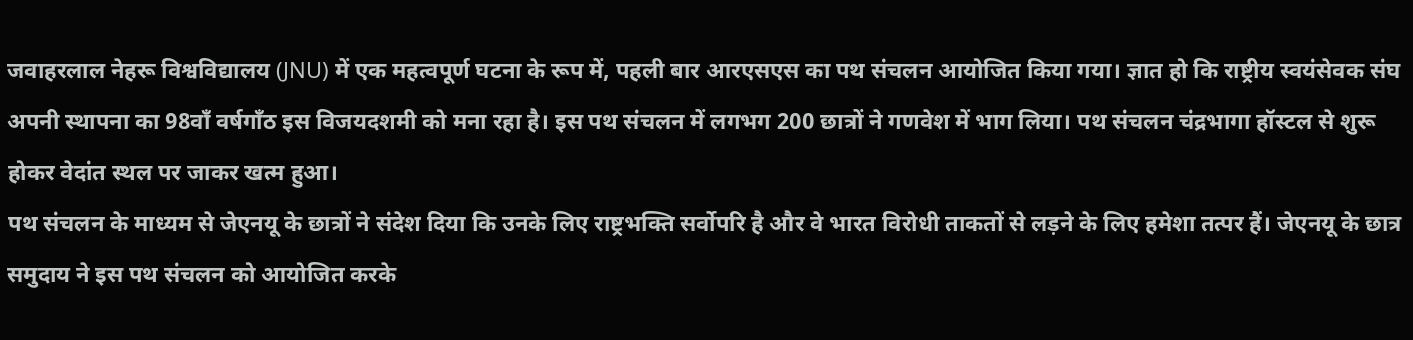जवाहरलाल नेहरू विश्वविद्यालय (JNU) में एक महत्वपूर्ण घटना के रूप में, पहली बार आरएसएस का पथ संचलन आयोजित किया गया। ज्ञात हो कि राष्ट्रीय स्वयंसेवक संघ अपनी स्थापना का 98वाँ वर्षगाँठ इस विजयदशमी को मना रहा है। इस पथ संचलन में लगभग 200 छात्रों ने गणवेश में भाग लिया। पथ संचलन चंद्रभागा हॉस्टल से शुरू होकर वेदांत स्थल पर जाकर खत्म हुआ।
पथ संचलन के माध्यम से जेएनयू के छात्रों ने संदेश दिया कि उनके लिए राष्ट्रभक्ति सर्वोपरि है और वे भारत विरोधी ताकतों से लड़ने के लिए हमेशा तत्पर हैं। जेएनयू के छात्र समुदाय ने इस पथ संचलन को आयोजित करके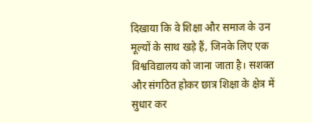दिखाया कि वे शिक्षा और समाज के उन मूल्यों के साथ खड़े हैं, जिनके लिए एक विश्वविद्यालय को जाना जाता है। सशक्त और संगठित होकर छात्र शिक्षा के क्षेत्र में सुधार कर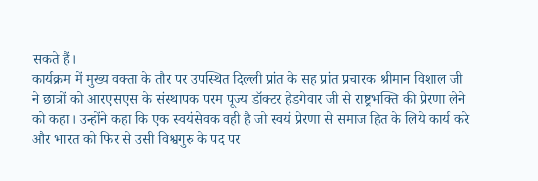सकते हैं।
कार्यक्रम में मुख्य वक्ता के तौर पर उपस्थित दिल्ली प्रांत के सह प्रांत प्रचारक श्रीमान विशाल जी ने छात्रों को आरएसएस के संस्थापक परम पूज्य डॉक्टर हेडगेवार जी से राष्ट्रभक्ति की प्रेरणा लेने को कहा। उन्होंने कहा कि एक स्वयंसेवक वही है जो स्वयं प्रेरणा से समाज हित के लिये कार्य करे और भारत को फिर से उसी विश्वगुरु के पद पर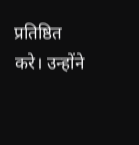प्रतिष्ठित करे। उन्होंने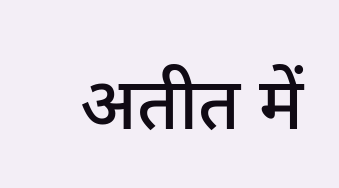अतीत में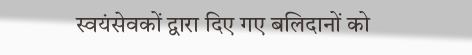स्वयंसेवकों द्वारा दिए गए बलिदानों को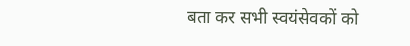बता कर सभी स्वयंसेवकों को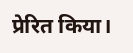प्रेरित किया।